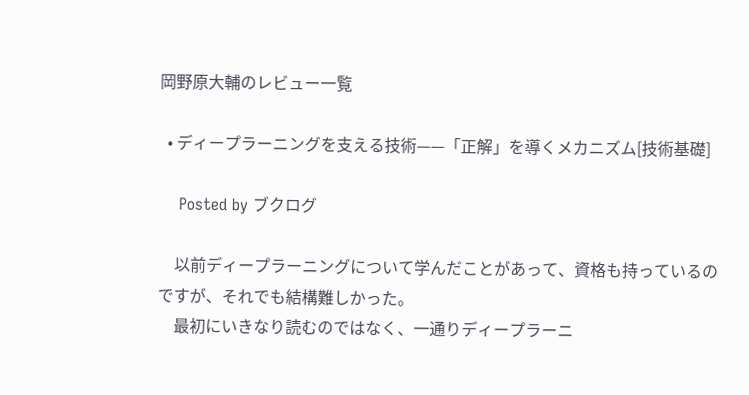岡野原大輔のレビュー一覧

  • ディープラーニングを支える技術——「正解」を導くメカニズム[技術基礎]

    Posted by ブクログ

    以前ディープラーニングについて学んだことがあって、資格も持っているのですが、それでも結構難しかった。
    最初にいきなり読むのではなく、一通りディープラーニ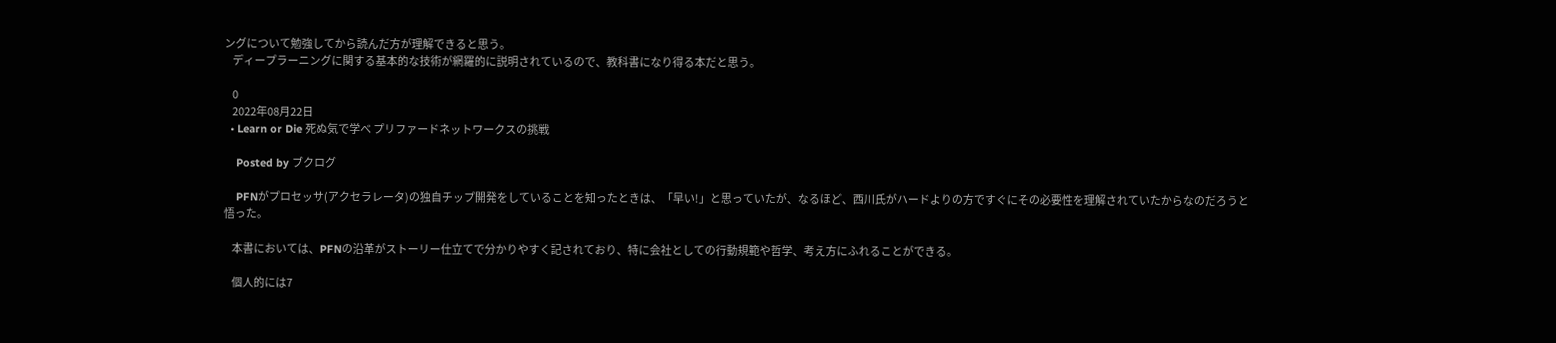ングについて勉強してから読んだ方が理解できると思う。
    ディープラーニングに関する基本的な技術が網羅的に説明されているので、教科書になり得る本だと思う。

    0
    2022年08月22日
  • Learn or Die 死ぬ気で学べ プリファードネットワークスの挑戦

    Posted by ブクログ

    PFNがプロセッサ(アクセラレータ)の独自チップ開発をしていることを知ったときは、「早い!」と思っていたが、なるほど、西川氏がハードよりの方ですぐにその必要性を理解されていたからなのだろうと悟った。

    本書においては、PFNの沿革がストーリー仕立てで分かりやすく記されており、特に会社としての行動規範や哲学、考え方にふれることができる。

    個人的には7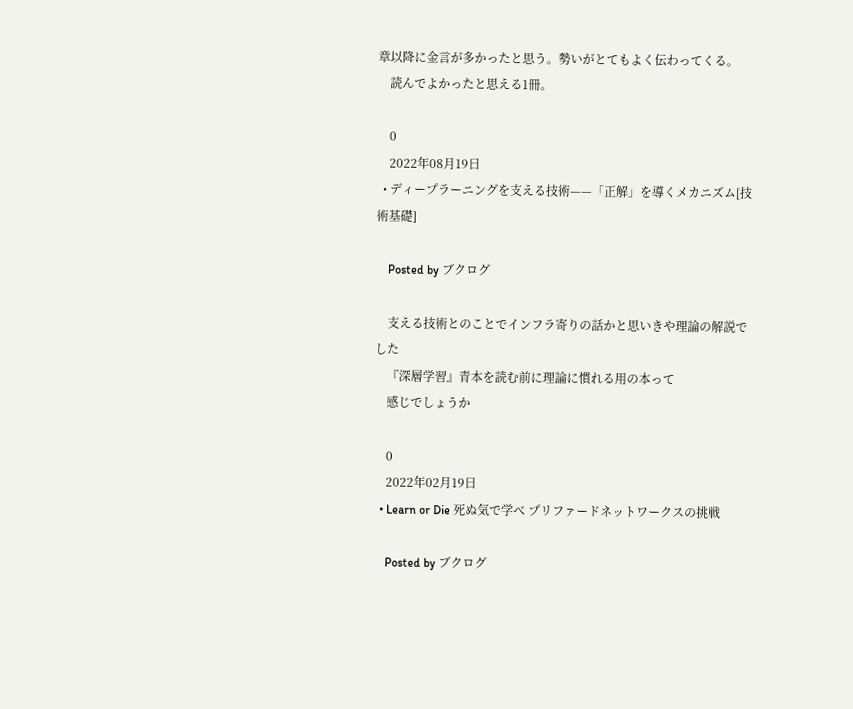章以降に金言が多かったと思う。勢いがとてもよく伝わってくる。
    読んでよかったと思える1冊。

    0
    2022年08月19日
  • ディープラーニングを支える技術——「正解」を導くメカニズム[技術基礎]

    Posted by ブクログ

    支える技術とのことでインフラ寄りの話かと思いきや理論の解説でした
    『深層学習』青本を読む前に理論に慣れる用の本って
    感じでしょうか

    0
    2022年02月19日
  • Learn or Die 死ぬ気で学べ プリファードネットワークスの挑戦

    Posted by ブクログ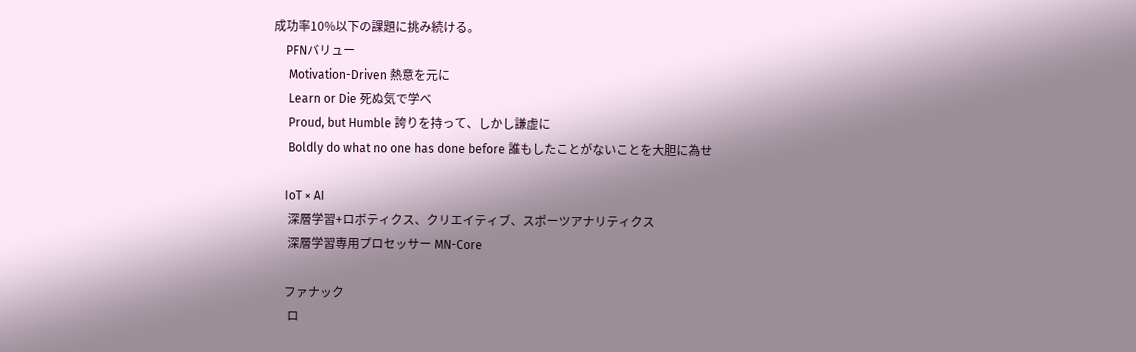成功率10%以下の課題に挑み続ける。
    PFNバリュー
     Motivation-Driven 熱意を元に
     Learn or Die 死ぬ気で学べ
     Proud, but Humble 誇りを持って、しかし謙虚に
     Boldly do what no one has done before 誰もしたことがないことを大胆に為せ

    IoT × AI
     深層学習+ロボティクス、クリエイティブ、スポーツアナリティクス
     深層学習専用プロセッサー MN-Core

    ファナック
     ロ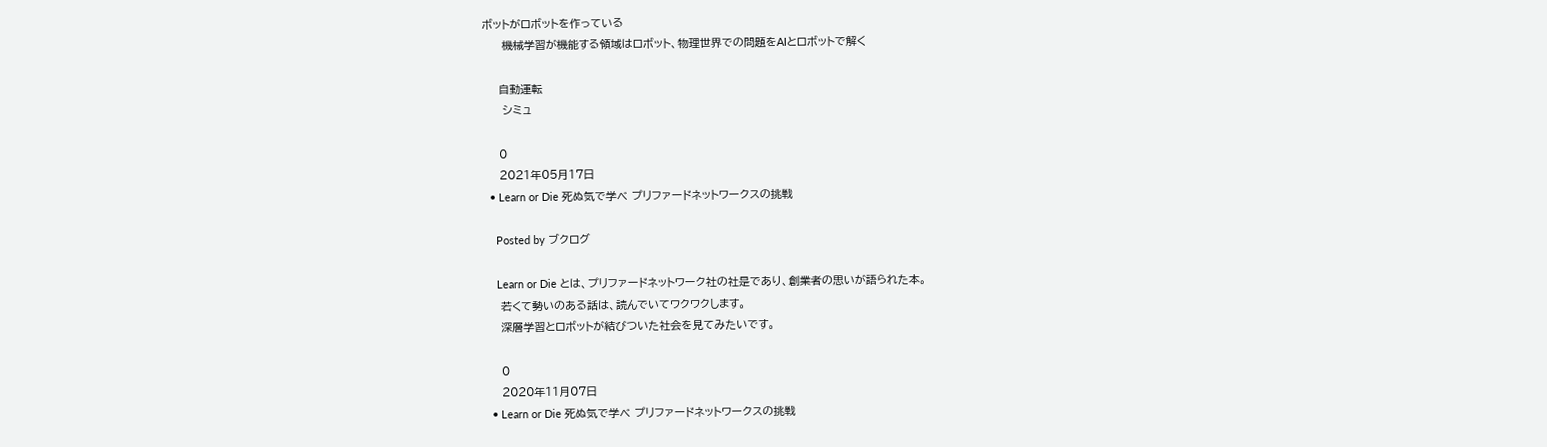ボットがロボットを作っている
     機械学習が機能する領域はロボット、物理世界での問題をAIとロボットで解く

    自動運転
     シミュ

    0
    2021年05月17日
  • Learn or Die 死ぬ気で学べ プリファードネットワークスの挑戦

    Posted by ブクログ

    Learn or Die とは、プリファードネットワーク社の社是であり、創業者の思いが語られた本。
    若くて勢いのある話は、読んでいてワクワクします。
    深層学習とロボットが結びついた社会を見てみたいです。

    0
    2020年11月07日
  • Learn or Die 死ぬ気で学べ プリファードネットワークスの挑戦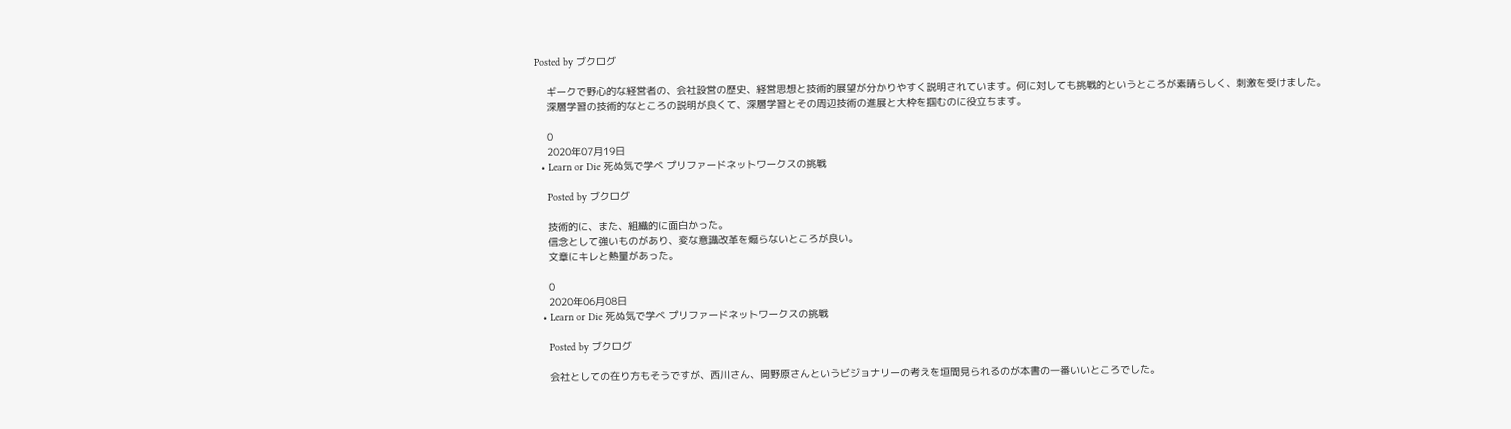Posted by ブクログ

    ギークで野心的な経営者の、会社設営の歴史、経営思想と技術的展望が分かりやすく説明されています。何に対しても挑戦的というところが素晴らしく、刺激を受けました。
    深層学習の技術的なところの説明が良くて、深層学習とその周辺技術の進展と大枠を掴むのに役立ちます。

    0
    2020年07月19日
  • Learn or Die 死ぬ気で学べ プリファードネットワークスの挑戦

    Posted by ブクログ

    技術的に、また、組織的に面白かった。
    信念として強いものがあり、変な意識改革を煽らないところが良い。
    文章にキレと熱量があった。

    0
    2020年06月08日
  • Learn or Die 死ぬ気で学べ プリファードネットワークスの挑戦

    Posted by ブクログ

    会社としての在り方もそうですが、西川さん、岡野原さんというビジョナリーの考えを垣間見られるのが本書の一番いいところでした。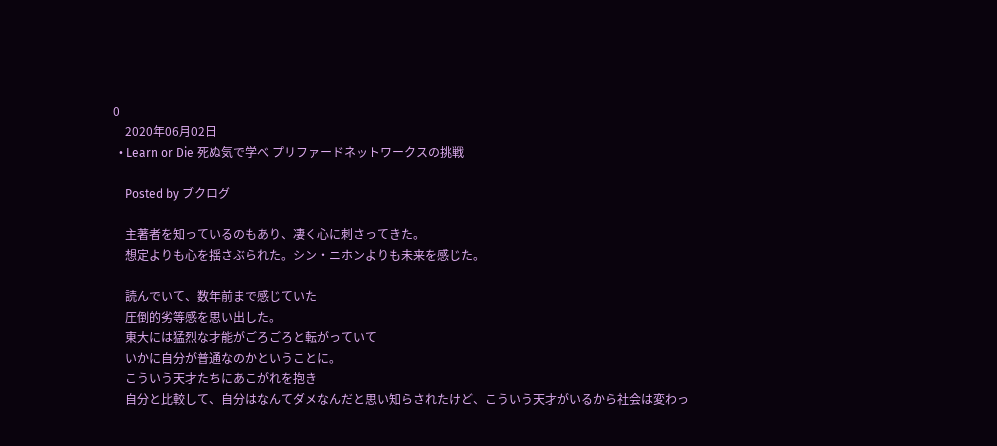0
    2020年06月02日
  • Learn or Die 死ぬ気で学べ プリファードネットワークスの挑戦

    Posted by ブクログ

    主著者を知っているのもあり、凄く心に刺さってきた。
    想定よりも心を揺さぶられた。シン・ニホンよりも未来を感じた。

    読んでいて、数年前まで感じていた
    圧倒的劣等感を思い出した。
    東大には猛烈な才能がごろごろと転がっていて
    いかに自分が普通なのかということに。
    こういう天才たちにあこがれを抱き
    自分と比較して、自分はなんてダメなんだと思い知らされたけど、こういう天才がいるから社会は変わっ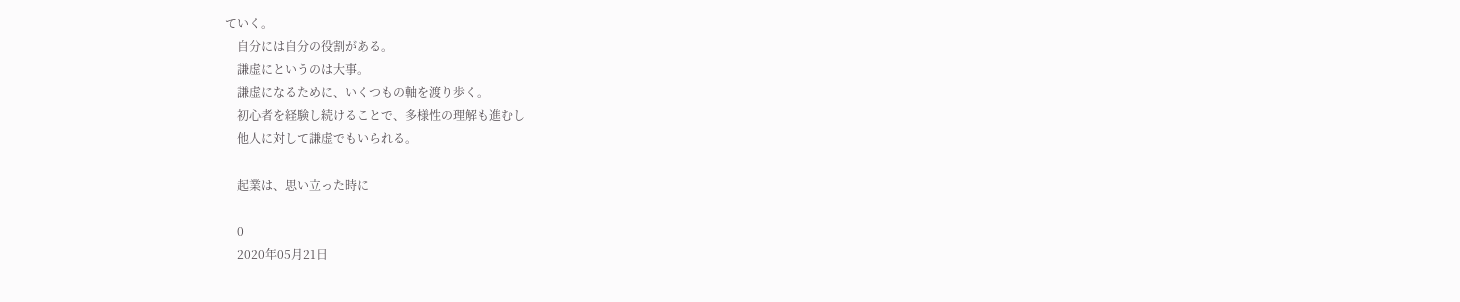ていく。
    自分には自分の役割がある。
    謙虚にというのは大事。
    謙虚になるために、いくつもの軸を渡り歩く。
    初心者を経験し続けることで、多様性の理解も進むし
    他人に対して謙虚でもいられる。

    起業は、思い立った時に

    0
    2020年05月21日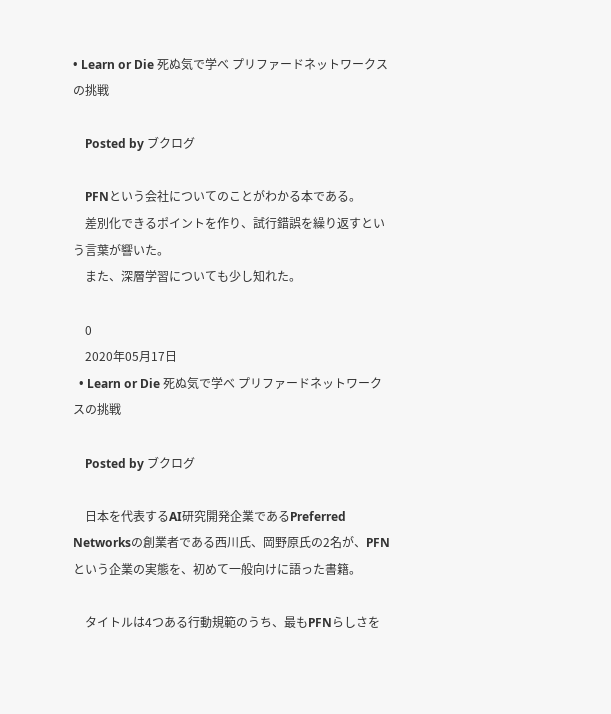• Learn or Die 死ぬ気で学べ プリファードネットワークスの挑戦

    Posted by ブクログ

    PFNという会社についてのことがわかる本である。
    差別化できるポイントを作り、試行錯誤を繰り返すという言葉が響いた。
    また、深層学習についても少し知れた。

    0
    2020年05月17日
  • Learn or Die 死ぬ気で学べ プリファードネットワークスの挑戦

    Posted by ブクログ

    日本を代表するAI研究開発企業であるPreferred Networksの創業者である西川氏、岡野原氏の2名が、PFNという企業の実態を、初めて一般向けに語った書籍。

    タイトルは4つある行動規範のうち、最もPFNらしさを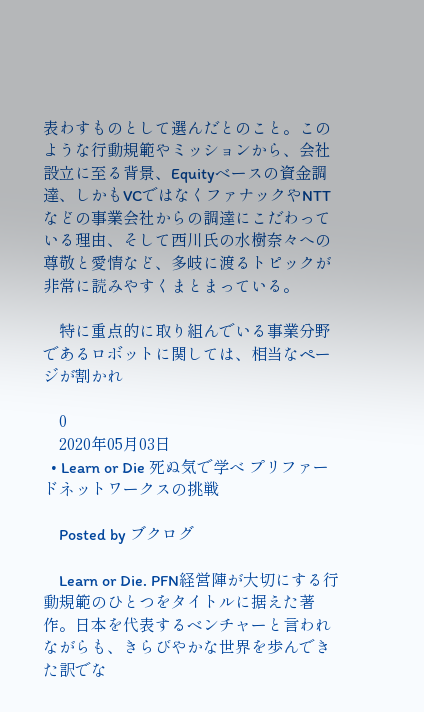表わすものとして選んだとのこと。このような行動規範やミッションから、会社設立に至る背景、Equityベースの資金調達、しかもVCではなくファナックやNTTなどの事業会社からの調達にこだわっている理由、そして西川氏の水樹奈々への尊敬と愛情など、多岐に渡るトピックが非常に読みやすくまとまっている。

    特に重点的に取り組んでいる事業分野であるロボットに関しては、相当なページが割かれ

    0
    2020年05月03日
  • Learn or Die 死ぬ気で学べ プリファードネットワークスの挑戦

    Posted by ブクログ

    Learn or Die. PFN経営陣が大切にする行動規範のひとつをタイトルに据えた著作。日本を代表するベンチャーと言われながらも、きらびやかな世界を歩んできた訳でな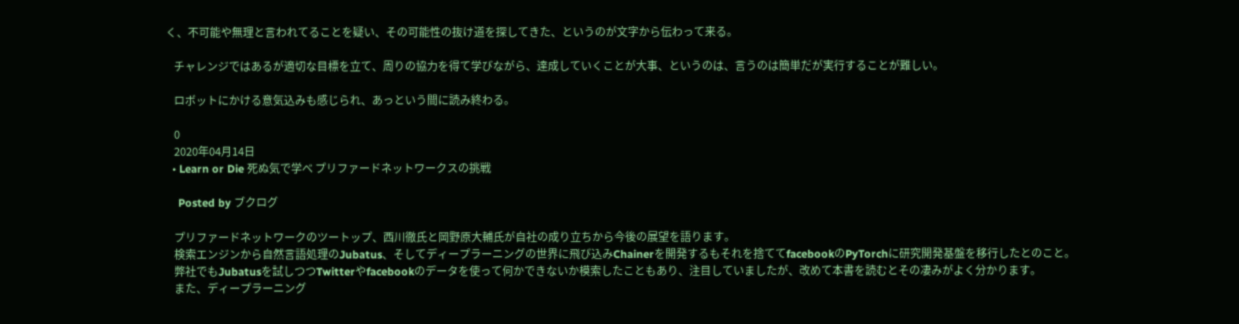く、不可能や無理と言われてることを疑い、その可能性の抜け道を探してきた、というのが文字から伝わって来る。

    チャレンジではあるが適切な目標を立て、周りの協力を得て学びながら、達成していくことが大事、というのは、言うのは簡単だが実行することが難しい。

    ロボットにかける意気込みも感じられ、あっという間に読み終わる。

    0
    2020年04月14日
  • Learn or Die 死ぬ気で学べ プリファードネットワークスの挑戦

    Posted by ブクログ

    プリファードネットワークのツートップ、西川徹氏と岡野原大輔氏が自社の成り立ちから今後の展望を語ります。
    検索エンジンから自然言語処理のJubatus、そしてディープラーニングの世界に飛び込みChainerを開発するもそれを捨ててfacebookのPyTorchに研究開発基盤を移行したとのこと。
    弊社でもJubatusを試しつつTwitterやfacebookのデータを使って何かできないか模索したこともあり、注目していましたが、改めて本書を読むとその凄みがよく分かります。
    また、ディープラーニング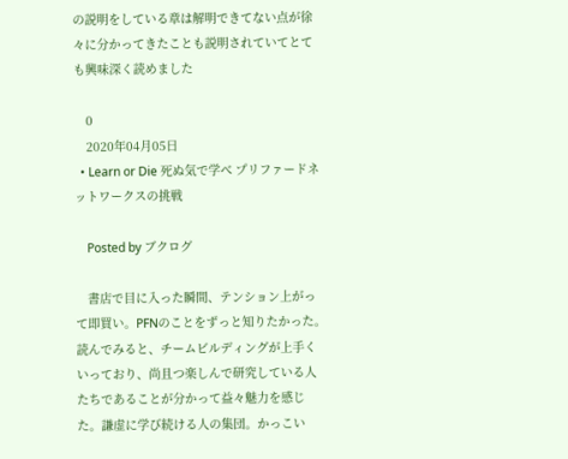の説明をしている章は解明できてない点が徐々に分かってきたことも説明されていてとても興味深く読めました

    0
    2020年04月05日
  • Learn or Die 死ぬ気で学べ プリファードネットワークスの挑戦

    Posted by ブクログ

    書店で目に入った瞬間、テンション上がって即買い。PFNのことをずっと知りたかった。読んでみると、チームビルディングが上手くいっており、尚且つ楽しんで研究している人たちであることが分かって益々魅力を感じた。謙虚に学び続ける人の集団。かっこい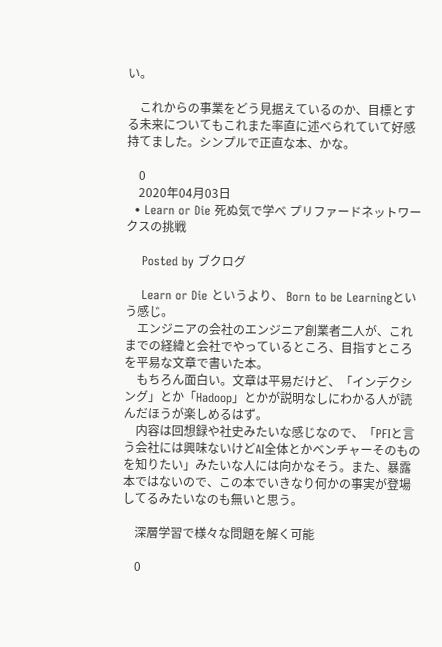い。

    これからの事業をどう見据えているのか、目標とする未来についてもこれまた率直に述べられていて好感持てました。シンプルで正直な本、かな。

    0
    2020年04月03日
  • Learn or Die 死ぬ気で学べ プリファードネットワークスの挑戦

    Posted by ブクログ

    Learn or Die というより、 Born to be Learningという感じ。
    エンジニアの会社のエンジニア創業者二人が、これまでの経緯と会社でやっているところ、目指すところを平易な文章で書いた本。
    もちろん面白い。文章は平易だけど、「インデクシング」とか「Hadoop」とかが説明なしにわかる人が読んだほうが楽しめるはず。
    内容は回想録や社史みたいな感じなので、「PFIと言う会社には興味ないけどAI全体とかベンチャーそのものを知りたい」みたいな人には向かなそう。また、暴露本ではないので、この本でいきなり何かの事実が登場してるみたいなのも無いと思う。

    深層学習で様々な問題を解く可能

    0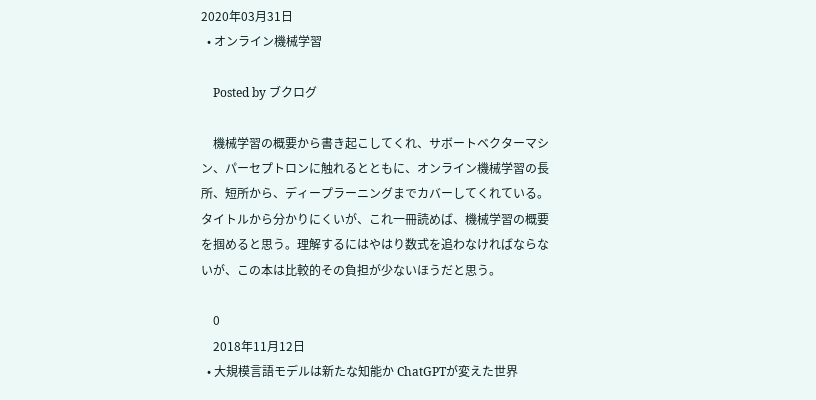2020年03月31日
  • オンライン機械学習

    Posted by ブクログ

    機械学習の概要から書き起こしてくれ、サボートベクターマシン、パーセプトロンに触れるとともに、オンライン機械学習の長所、短所から、ディープラーニングまでカバーしてくれている。タイトルから分かりにくいが、これ一冊読めば、機械学習の概要を掴めると思う。理解するにはやはり数式を追わなければならないが、この本は比較的その負担が少ないほうだと思う。

    0
    2018年11月12日
  • 大規模言語モデルは新たな知能か ChatGPTが変えた世界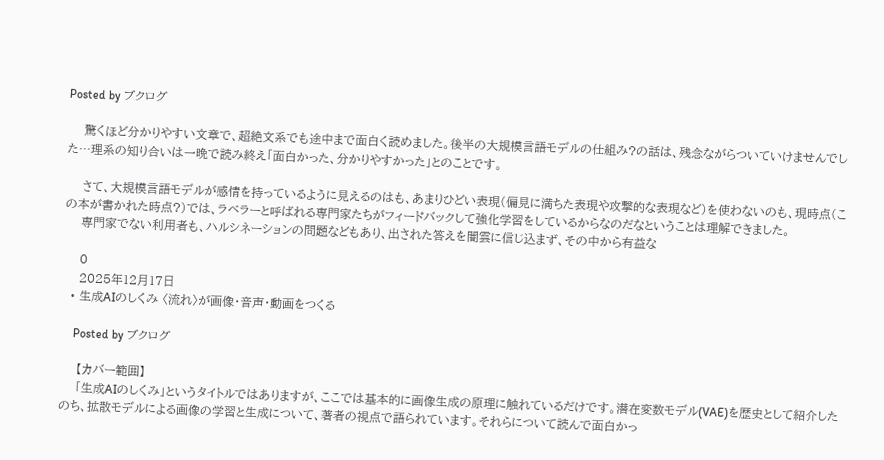Posted by ブクログ

    驚くほど分かりやすい文章で、超絶文系でも途中まで面白く読めました。後半の大規模言語モデルの仕組み?の話は、残念ながらついていけませんでした…理系の知り合いは一晩で読み終え「面白かった、分かりやすかった」とのことです。

    さて、大規模言語モデルが感情を持っているように見えるのはも、あまりひどい表現(偏見に満ちた表現や攻撃的な表現など)を使わないのも、現時点(この本が書かれた時点?)では、ラベラーと呼ばれる専門家たちがフィードバックして強化学習をしているからなのだなということは理解できました。
    専門家でない利用者も、ハルシネーションの問題などもあり、出された答えを闇雲に信じ込まず、その中から有益な

    0
    2025年12月17日
  • 生成AIのしくみ 〈流れ〉が画像・音声・動画をつくる

    Posted by ブクログ

    【カバー範囲】
    「生成AIのしくみ」というタイトルではありますが、ここでは基本的に画像生成の原理に触れているだけです。潜在変数モデル(VAE)を歴史として紹介したのち、拡散モデルによる画像の学習と生成について、著者の視点で語られています。それらについて読んで面白かっ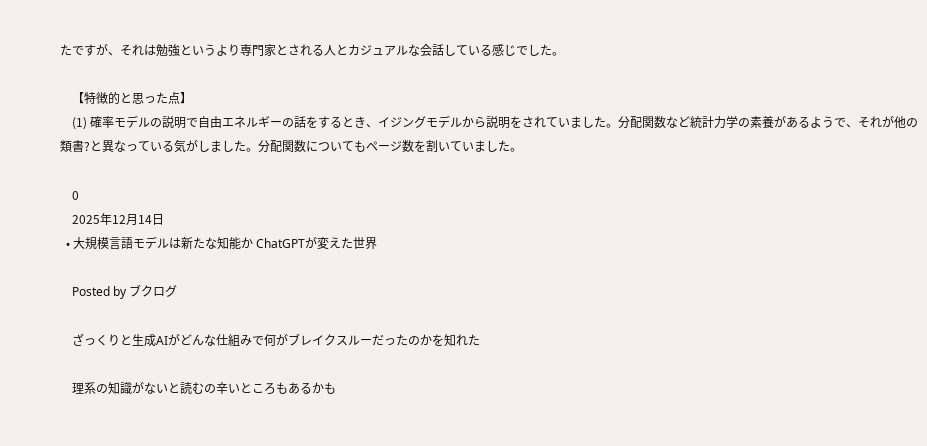たですが、それは勉強というより専門家とされる人とカジュアルな会話している感じでした。

    【特徴的と思った点】
    (1) 確率モデルの説明で自由エネルギーの話をするとき、イジングモデルから説明をされていました。分配関数など統計力学の素養があるようで、それが他の類書?と異なっている気がしました。分配関数についてもページ数を割いていました。

    0
    2025年12月14日
  • 大規模言語モデルは新たな知能か ChatGPTが変えた世界

    Posted by ブクログ

    ざっくりと生成AIがどんな仕組みで何がブレイクスルーだったのかを知れた

    理系の知識がないと読むの辛いところもあるかも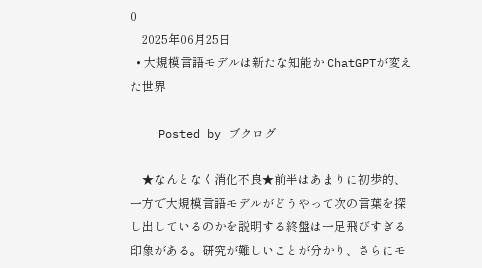0
    2025年06月25日
  • 大規模言語モデルは新たな知能か ChatGPTが変えた世界

    Posted by ブクログ

    ★なんとなく消化不良★前半はあまりに初歩的、一方で大規模言語モデルがどうやって次の言葉を探し出しているのかを説明する終盤は一足飛びすぎる印象がある。研究が難しいことが分かり、さらにモ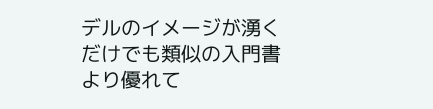デルのイメージが湧くだけでも類似の入門書より優れて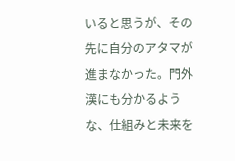いると思うが、その先に自分のアタマが進まなかった。門外漢にも分かるような、仕組みと未来を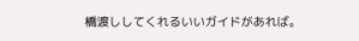橋渡ししてくれるいいガイドがあれば。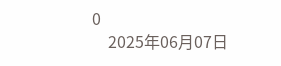0
    2025年06月07日